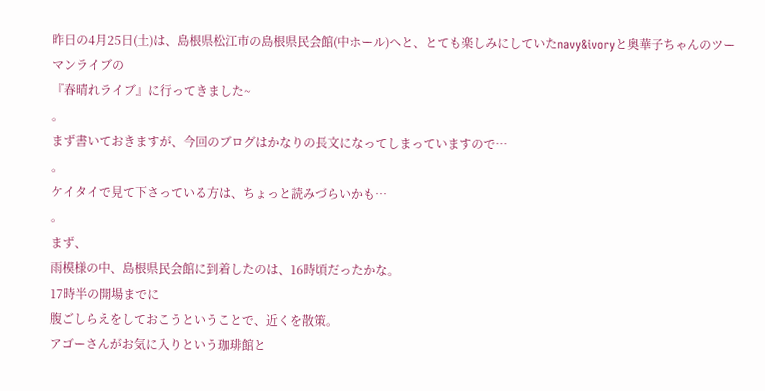昨日の4月25日(土)は、島根県松江市の島根県民会館(中ホール)へと、とても楽しみにしていたnavy&ivoryと奥華子ちゃんのツーマンライブの
『春晴れライブ』に行ってきました~
。
まず書いておきますが、今回のブログはかなりの長文になってしまっていますので…
。
ケイタイで見て下さっている方は、ちょっと読みづらいかも…
。
まず、
雨模様の中、島根県民会館に到着したのは、16時頃だったかな。
17時半の開場までに
腹ごしらえをしておこうということで、近くを散策。
アゴーさんがお気に入りという珈琲館と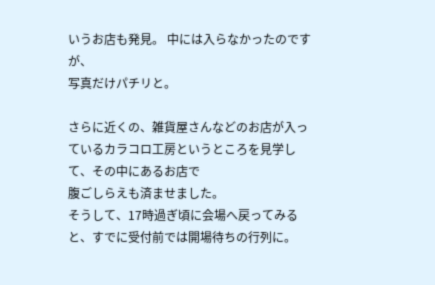いうお店も発見。 中には入らなかったのですが、
写真だけパチリと。

さらに近くの、雑貨屋さんなどのお店が入っているカラコロ工房というところを見学して、その中にあるお店で
腹ごしらえも済ませました。
そうして、17時過ぎ頃に会場へ戻ってみると、すでに受付前では開場待ちの行列に。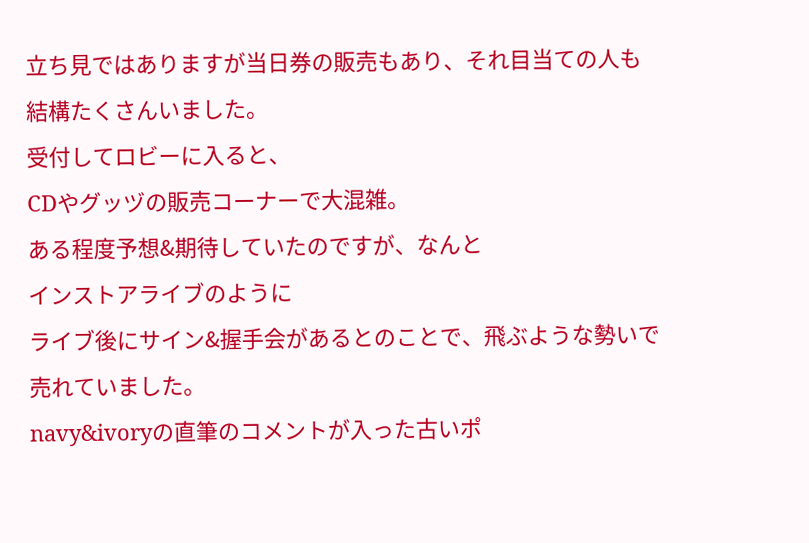立ち見ではありますが当日券の販売もあり、それ目当ての人も結構たくさんいました。
受付してロビーに入ると、
CDやグッヅの販売コーナーで大混雑。
ある程度予想&期待していたのですが、なんと
インストアライブのように
ライブ後にサイン&握手会があるとのことで、飛ぶような勢いで売れていました。
navy&ivoryの直筆のコメントが入った古いポ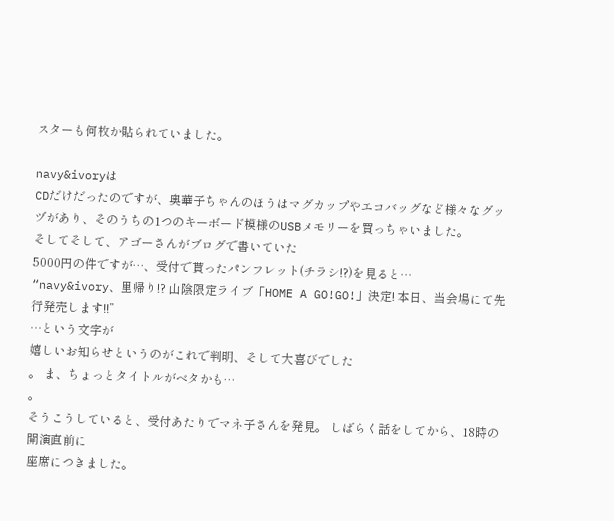スターも何枚か貼られていました。

navy&ivoryは
CDだけだったのですが、奥華子ちゃんのほうはマグカップやエコバッグなど様々なグッヅがあり、そのうちの1つのキーボード模様のUSBメモリーを買っちゃいました。
そしてそして、アゴーさんがブログで書いていた
5000円の件ですが…、受付で貰ったパンフレット(チラシ!?)を見ると…
“navy&ivory、里帰り!? 山陰限定ライブ「HOME A GO!GO!」決定! 本日、当会場にて先行発売します!!”
…という文字が
嬉しいお知らせというのがこれで判明、そして大喜びでした
。 ま、ちょっとタイトルがベタかも…
。
そうこうしていると、受付あたりでマネ子さんを発見。 しばらく話をしてから、18時の開演直前に
座席につきました。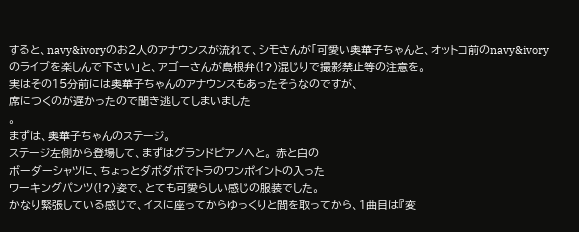すると、navy&ivoryのお2人のアナウンスが流れて、シモさんが「可愛い奥華子ちゃんと、オットコ前のnavy&ivoryのライブを楽しんで下さい」と、アゴーさんが島根弁(!?)混じりで撮影禁止等の注意を。
実はその15分前には奥華子ちゃんのアナウンスもあったそうなのですが、
席につくのが遅かったので聞き逃してしまいました
。
まずは、奥華子ちゃんのステージ。
ステージ左側から登場して、まずはグランドピアノへと。 赤と白の
ボーダーシャツに、ちょっとダボダボでトラのワンポイントの入った
ワーキングパンツ(!?)姿で、とても可愛らしい感じの服装でした。
かなり緊張している感じで、イスに座ってからゆっくりと間を取ってから、1曲目は『変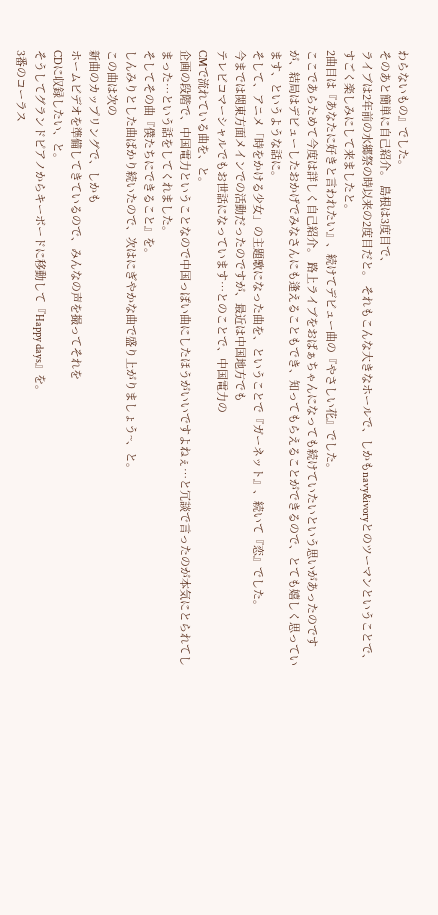わらないもの』でした。
そのあと簡単に自己紹介。 島根は3度目で、
ライブは2年前の水郷祭の時以来の2度目だと。 それもこんな大きなホールで、しかもnavy&ivoryとのツーマンということで、すごく楽しみにして来ましたと。
2曲目は『あなたに好きと言われたい』、続けてデビュー曲の『やさしい花』でした。
ここであらためて今度は詳しく自己紹介。 路上ライブをおばぁちゃんになっても続けていたいという思いがあったのですが、結局はデビューしたおかげでみなさんにも逢えることもでき、知ってもらえることができるので、とても嬉しく思っています、というような話に。
そして、アニメ「時をかける少女」の主題歌になった曲を、ということで『ガーネット』、続いて『恋』でした。
今までは関東方面メインでの活動だったのですが、最近は中国地方でも
テレビコマーシャルでもお世話になっています…とのことで、中国電力の
CMで流れている曲を、と。
企画の段階で、中国電力ということなので中国っぽい曲にしたほうがいいですよねぇ…と冗談で言ったのが本気にとられてしまった…という話をしてくれました。
そしてその曲『僕たちにできること』を。
しんみりとした曲ばかり続いたので、次はにぎやかな曲で盛り上がりましょう~、と。
この曲は次の
新曲のカップリングで、しかも
ホームビデオを準備してきているので、みんなの声を撮ってそれを
CDに収録したい、と。
そうしてグランドピアノからキーボードに移動して『Happy days』を。
3番のコーラス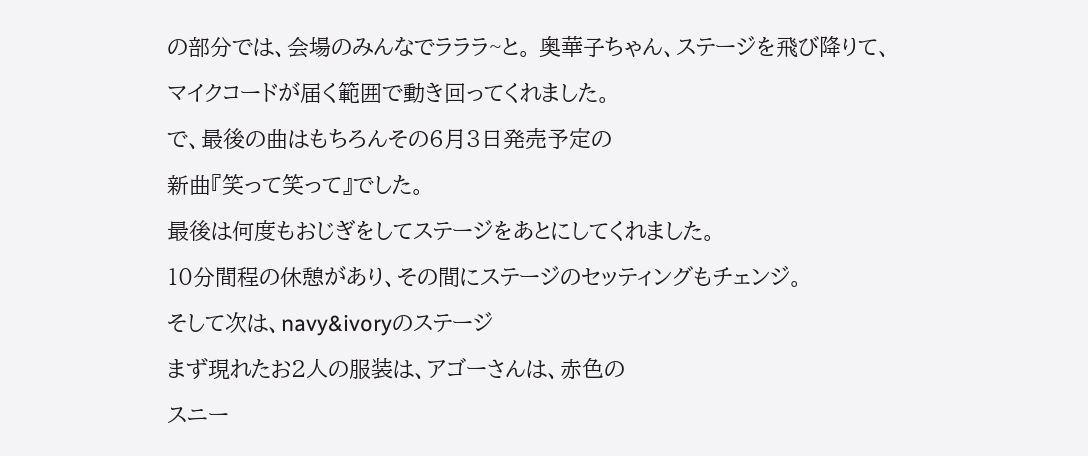の部分では、会場のみんなでラララ~と。 奥華子ちゃん、ステージを飛び降りて、
マイクコードが届く範囲で動き回ってくれました。
で、最後の曲はもちろんその6月3日発売予定の
新曲『笑って笑って』でした。
最後は何度もおじぎをしてステージをあとにしてくれました。
10分間程の休憩があり、その間にステージのセッティングもチェンジ。
そして次は、navy&ivoryのステージ
まず現れたお2人の服装は、アゴーさんは、赤色の
スニー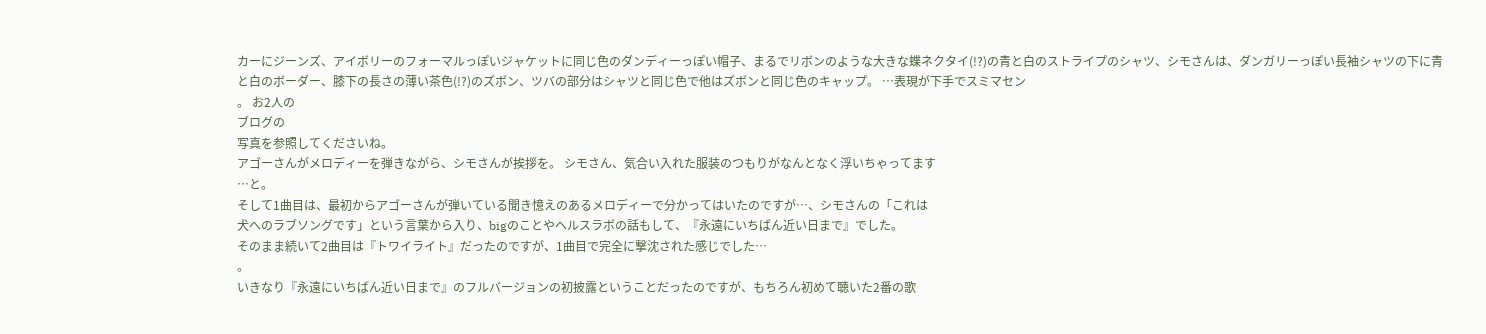カーにジーンズ、アイボリーのフォーマルっぽいジャケットに同じ色のダンディーっぽい帽子、まるでリボンのような大きな蝶ネクタイ(!?)の青と白のストライプのシャツ、シモさんは、ダンガリーっぽい長袖シャツの下に青と白のボーダー、膝下の長さの薄い茶色(!?)のズボン、ツバの部分はシャツと同じ色で他はズボンと同じ色のキャップ。 …表現が下手でスミマセン
。 お2人の
ブログの
写真を参照してくださいね。
アゴーさんがメロディーを弾きながら、シモさんが挨拶を。 シモさん、気合い入れた服装のつもりがなんとなく浮いちゃってます
…と。
そして1曲目は、最初からアゴーさんが弾いている聞き憶えのあるメロディーで分かってはいたのですが…、シモさんの「これは
犬へのラブソングです」という言葉から入り、bigのことやヘルスラボの話もして、『永遠にいちばん近い日まで』でした。
そのまま続いて2曲目は『トワイライト』だったのですが、1曲目で完全に撃沈された感じでした…
。
いきなり『永遠にいちばん近い日まで』のフルバージョンの初披露ということだったのですが、もちろん初めて聴いた2番の歌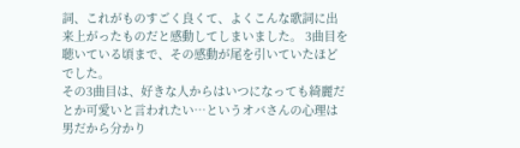詞、これがものすごく良くて、よくこんな歌詞に出来上がったものだと感動してしまいました。 3曲目を聴いている頃まで、その感動が尾を引いていたほどでした。
その3曲目は、好きな人からはいつになっても綺麗だとか可愛いと言われたい…というオバさんの心理は男だから分かり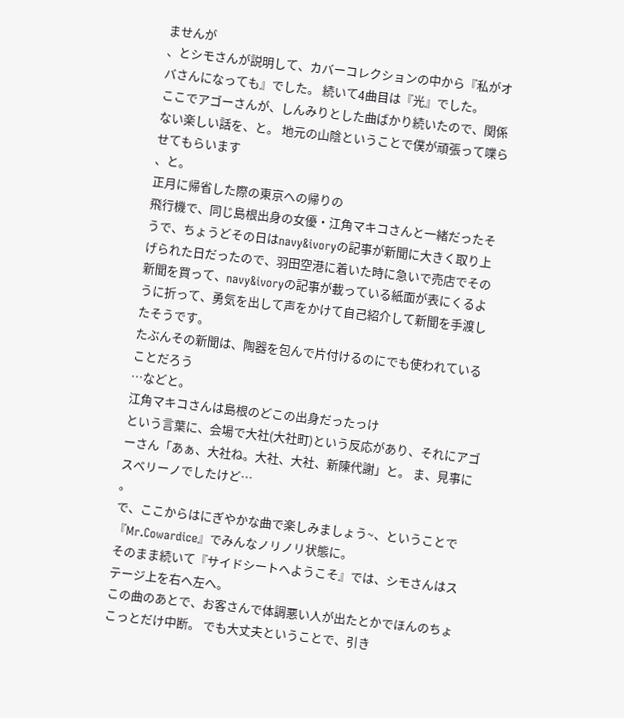ませんが
、とシモさんが説明して、カバーコレクションの中から『私がオバさんになっても』でした。 続いて4曲目は『光』でした。
ここでアゴーさんが、しんみりとした曲ばかり続いたので、関係ない楽しい話を、と。 地元の山陰ということで僕が頑張って喋らせてもらいます
、と。
正月に帰省した際の東京への帰りの
飛行機で、同じ島根出身の女優・江角マキコさんと一緒だったそうで、ちょうどその日はnavy&ivoryの記事が新聞に大きく取り上げられた日だったので、羽田空港に着いた時に急いで売店でその新聞を買って、navy&ivoryの記事が載っている紙面が表にくるように折って、勇気を出して声をかけて自己紹介して新聞を手渡したそうです。
たぶんその新聞は、陶器を包んで片付けるのにでも使われていることだろう
…などと。
江角マキコさんは島根のどこの出身だったっけ
という言葉に、会場で大社(大社町)という反応があり、それにアゴーさん「あぁ、大社ね。大社、大社、新陳代謝」と。 ま、見事にスベリーノでしたけど…
。
で、ここからはにぎやかな曲で楽しみましょう~、ということで『Mr.Cowardice』でみんなノリノリ状態に。
そのまま続いて『サイドシートへようこそ』では、シモさんはステージ上を右へ左へ。
この曲のあとで、お客さんで体調悪い人が出たとかでほんのちょこっとだけ中断。 でも大丈夫ということで、引き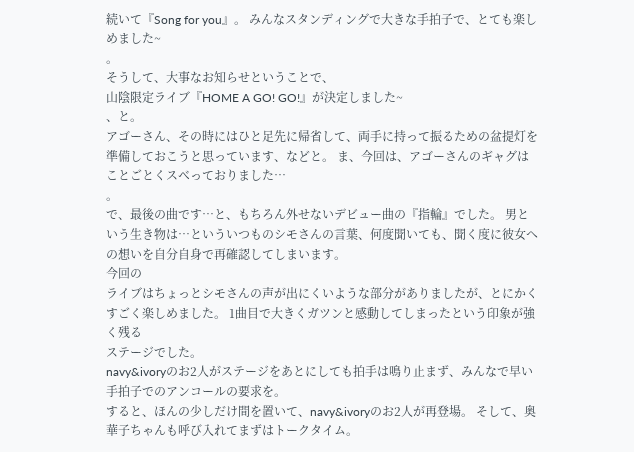続いて『Song for you』。 みんなスタンディングで大きな手拍子で、とても楽しめました~
。
そうして、大事なお知らせということで、
山陰限定ライブ『HOME A GO! GO!』が決定しました~
、と。
アゴーさん、その時にはひと足先に帰省して、両手に持って振るための盆提灯を準備しておこうと思っています、などと。 ま、今回は、アゴーさんのギャグはことごとくスベっておりました…
。
で、最後の曲です…と、もちろん外せないデビュー曲の『指輪』でした。 男という生き物は…といういつものシモさんの言葉、何度聞いても、聞く度に彼女への想いを自分自身で再確認してしまいます。
今回の
ライブはちょっとシモさんの声が出にくいような部分がありましたが、とにかくすごく楽しめました。 1曲目で大きくガツンと感動してしまったという印象が強く残る
ステージでした。
navy&ivoryのお2人がステージをあとにしても拍手は鳴り止まず、みんなで早い手拍子でのアンコールの要求を。
すると、ほんの少しだけ間を置いて、navy&ivoryのお2人が再登場。 そして、奥華子ちゃんも呼び入れてまずはトークタイム。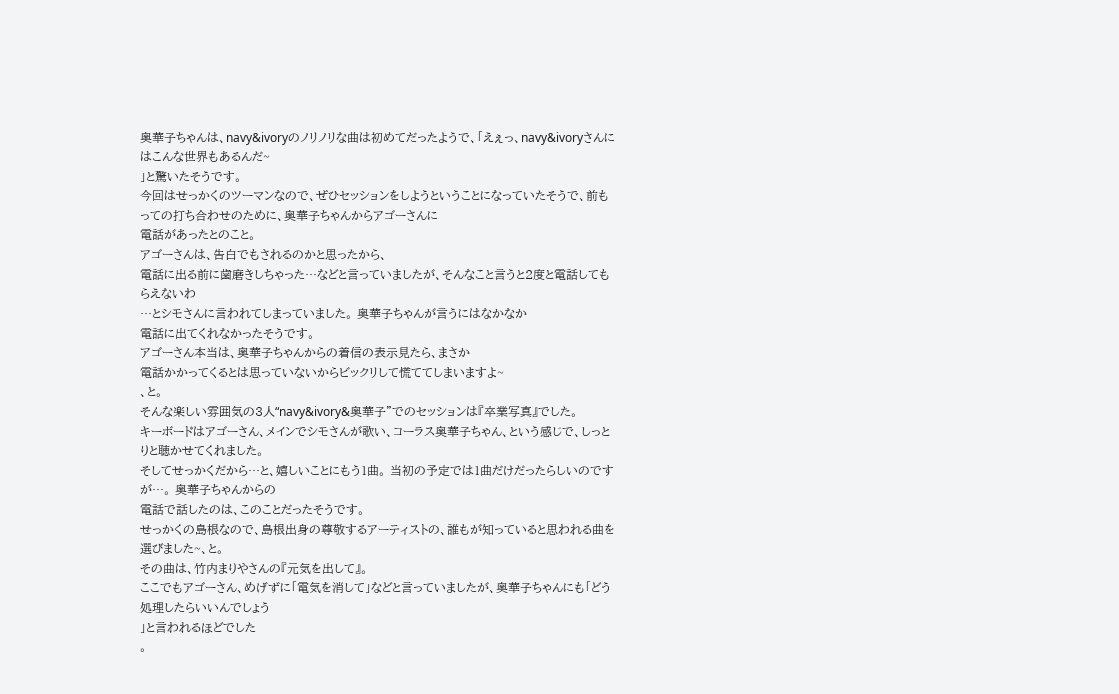奥華子ちゃんは、navy&ivoryのノリノリな曲は初めてだったようで、「えぇっ、navy&ivoryさんにはこんな世界もあるんだ~
」と驚いたそうです。
今回はせっかくのツーマンなので、ぜひセッションをしようということになっていたそうで、前もっての打ち合わせのために、奥華子ちゃんからアゴーさんに
電話があったとのこと。
アゴーさんは、告白でもされるのかと思ったから、
電話に出る前に歯磨きしちゃった…などと言っていましたが、そんなこと言うと2度と電話してもらえないわ
…とシモさんに言われてしまっていました。 奥華子ちゃんが言うにはなかなか
電話に出てくれなかったそうです。
アゴーさん本当は、奥華子ちゃんからの着信の表示見たら、まさか
電話かかってくるとは思っていないからビックリして慌ててしまいますよ~
、と。
そんな楽しい雰囲気の3人“navy&ivory&奥華子”でのセッションは『卒業写真』でした。
キーボードはアゴーさん、メインでシモさんが歌い、コーラス奥華子ちゃん、という感じで、しっとりと聴かせてくれました。
そしてせっかくだから…と、嬉しいことにもう1曲。 当初の予定では1曲だけだったらしいのですが…。 奥華子ちゃんからの
電話で話したのは、このことだったそうです。
せっかくの島根なので、島根出身の尊敬するアーティストの、誰もが知っていると思われる曲を選びました~、と。
その曲は、竹内まりやさんの『元気を出して』。
ここでもアゴーさん、めげずに「電気を消して」などと言っていましたが、奥華子ちゃんにも「どう処理したらいいんでしょう
」と言われるほどでした
。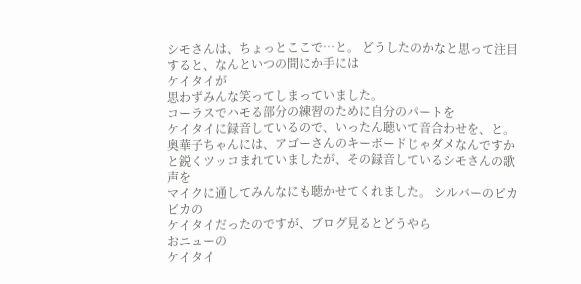シモさんは、ちょっとここで…と。 どうしたのかなと思って注目すると、なんといつの間にか手には
ケイタイが
思わずみんな笑ってしまっていました。
コーラスでハモる部分の練習のために自分のパートを
ケイタイに録音しているので、いったん聴いて音合わせを、と。 奥華子ちゃんには、アゴーさんのキーボードじゃダメなんですか
と鋭くツッコまれていましたが、その録音しているシモさんの歌声を
マイクに通してみんなにも聴かせてくれました。 シルバーのピカピカの
ケイタイだったのですが、ブログ見るとどうやら
おニューの
ケイタイ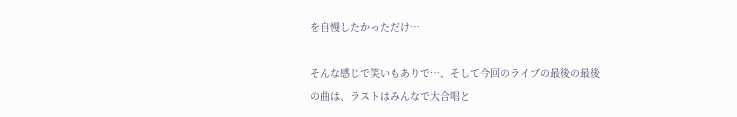を自慢したかっただけ…

そんな感じで笑いもありで…、そして今回のライブの最後の最後の曲は、ラストはみんなで大合唱と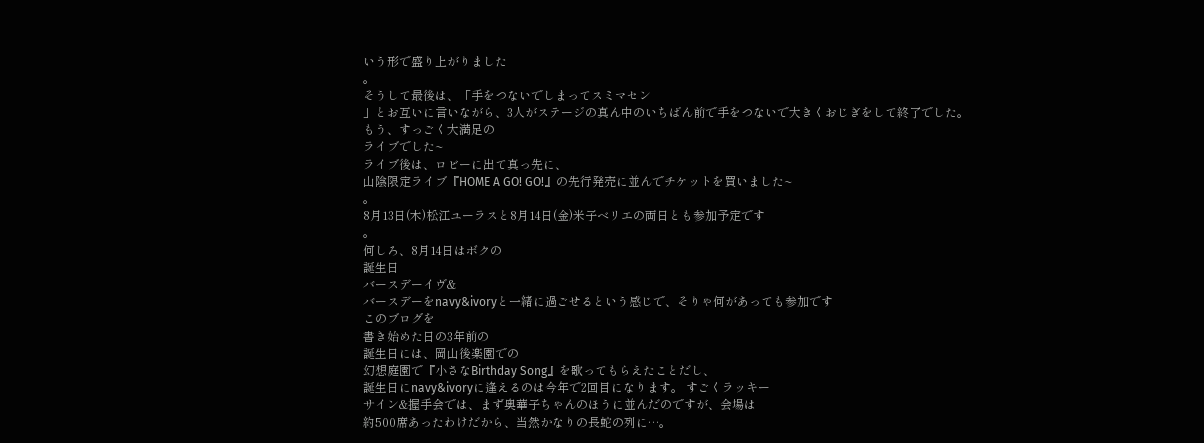いう形で盛り上がりました
。
そうして最後は、「手をつないでしまってスミマセン
」とお互いに言いながら、3人がステージの真ん中のいちばん前で手をつないで大きくおじぎをして終了でした。
もう、すっごく大満足の
ライブでした~
ライブ後は、ロビーに出て真っ先に、
山陰限定ライブ『HOME A GO! GO!』の先行発売に並んでチケットを買いました~
。
8月13日(木)松江ユーラスと8月14日(金)米子ベリエの両日とも参加予定です
。
何しろ、8月14日はボクの
誕生日
バースデーイヴ&
バースデーをnavy&ivoryと一緒に過ごせるという感じで、そりゃ何があっても参加です
このブログを
書き始めた日の3年前の
誕生日には、岡山後楽園での
幻想庭園で『小さなBirthday Song』を歌ってもらえたことだし、
誕生日にnavy&ivoryに逢えるのは今年で2回目になります。 すごくラッキー
サイン&握手会では、まず奥華子ちゃんのほうに並んだのですが、会場は
約500席あったわけだから、当然かなりの長蛇の列に…。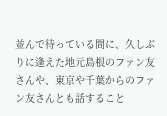並んで待っている間に、久しぶりに逢えた地元島根のファン友さんや、東京や千葉からのファン友さんとも話すること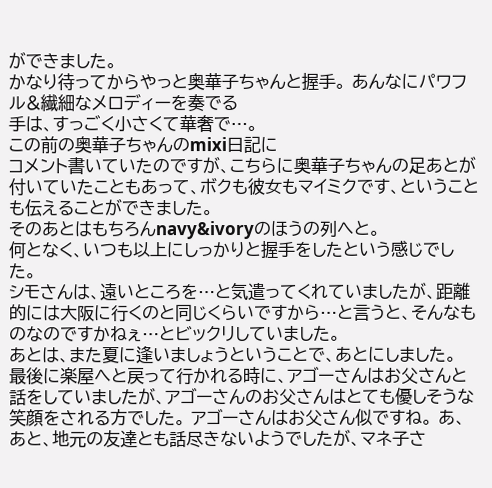ができました。
かなり待ってからやっと奥華子ちゃんと握手。 あんなにパワフル&繊細なメロディーを奏でる
手は、すっごく小さくて華奢で…。
この前の奥華子ちゃんのmixi日記に
コメント書いていたのですが、こちらに奥華子ちゃんの足あとが付いていたこともあって、ボクも彼女もマイミクです、ということも伝えることができました。
そのあとはもちろんnavy&ivoryのほうの列へと。
何となく、いつも以上にしっかりと握手をしたという感じでした。
シモさんは、遠いところを…と気遣ってくれていましたが、距離的には大阪に行くのと同じくらいですから…と言うと、そんなものなのですかねぇ…とビックリしていました。
あとは、また夏に逢いましょうということで、あとにしました。
最後に楽屋へと戻って行かれる時に、アゴーさんはお父さんと話をしていましたが、アゴーさんのお父さんはとても優しそうな笑顔をされる方でした。 アゴーさんはお父さん似ですね。 あ、あと、地元の友達とも話尽きないようでしたが、マネ子さ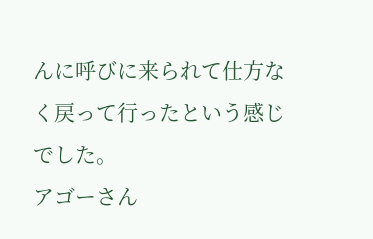んに呼びに来られて仕方なく戻って行ったという感じでした。
アゴーさん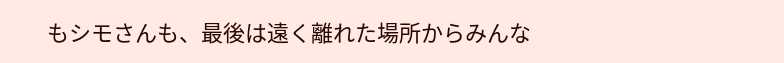もシモさんも、最後は遠く離れた場所からみんな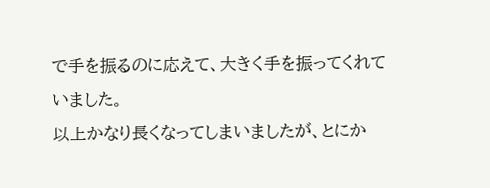で手を振るのに応えて、大きく手を振ってくれていました。
以上かなり長くなってしまいましたが、とにか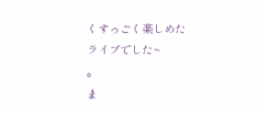くすっごく楽しめた
ライブでした~
。
ま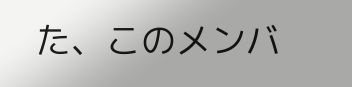た、このメンバ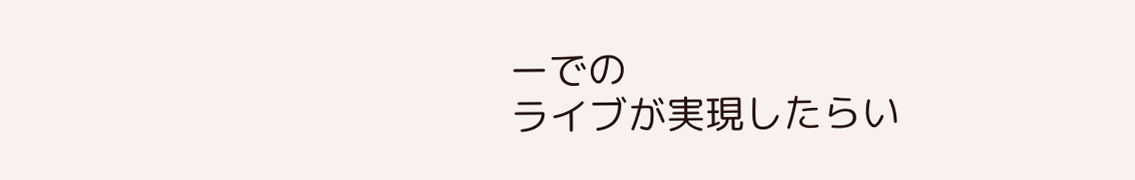ーでの
ライブが実現したらい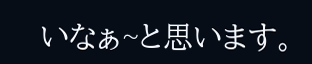いなぁ~と思います。